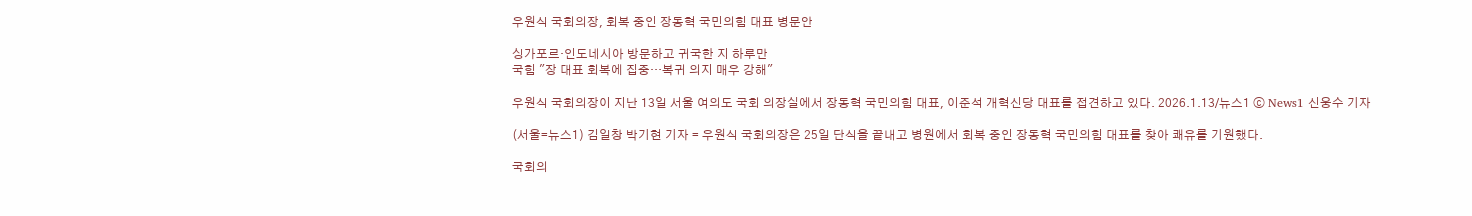우원식 국회의장, 회복 중인 장동혁 국민의힘 대표 병문안

싱가포르·인도네시아 방문하고 귀국한 지 하루만
국힘 "장 대표 회복에 집중…복귀 의지 매우 강해"

우원식 국회의장이 지난 13일 서울 여의도 국회 의장실에서 장동혁 국민의힘 대표, 이준석 개혁신당 대표를 접견하고 있다. 2026.1.13/뉴스1 ⓒ News1 신웅수 기자

(서울=뉴스1) 김일창 박기현 기자 = 우원식 국회의장은 25일 단식을 끝내고 병원에서 회복 중인 장동혁 국민의힘 대표를 찾아 쾌유를 기원했다.

국회의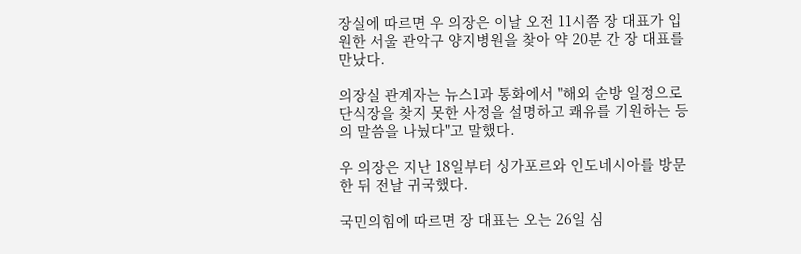장실에 따르면 우 의장은 이날 오전 11시쯤 장 대표가 입원한 서울 관악구 양지병원을 찾아 약 20분 간 장 대표를 만났다.

의장실 관계자는 뉴스1과 통화에서 "해외 순방 일정으로 단식장을 찾지 못한 사정을 설명하고 쾌유를 기원하는 등의 말씀을 나눴다"고 말했다.

우 의장은 지난 18일부터 싱가포르와 인도네시아를 방문한 뒤 전날 귀국했다.

국민의힘에 따르면 장 대표는 오는 26일 심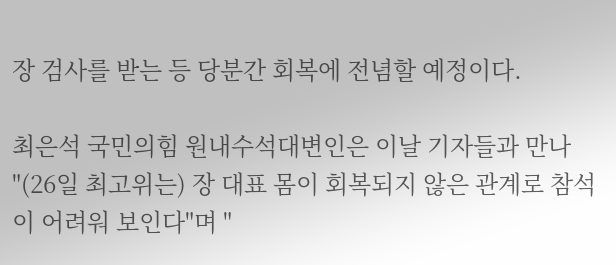장 검사를 받는 등 당분간 회복에 전념할 예정이다.

최은석 국민의힘 원내수석대변인은 이날 기자들과 만나 "(26일 최고위는) 장 대표 몸이 회복되지 않은 관계로 참석이 어려워 보인다"며 "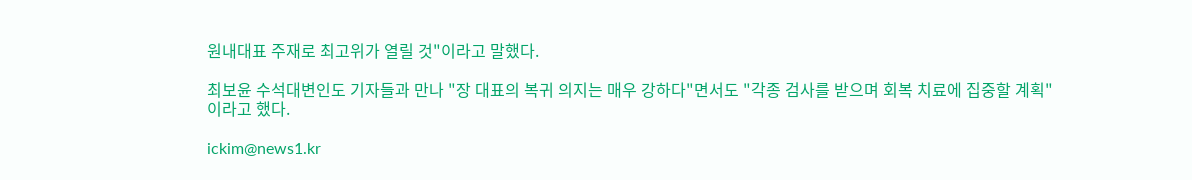원내대표 주재로 최고위가 열릴 것"이라고 말했다.

최보윤 수석대변인도 기자들과 만나 "장 대표의 복귀 의지는 매우 강하다"면서도 "각종 검사를 받으며 회복 치료에 집중할 계획"이라고 했다.

ickim@news1.kr